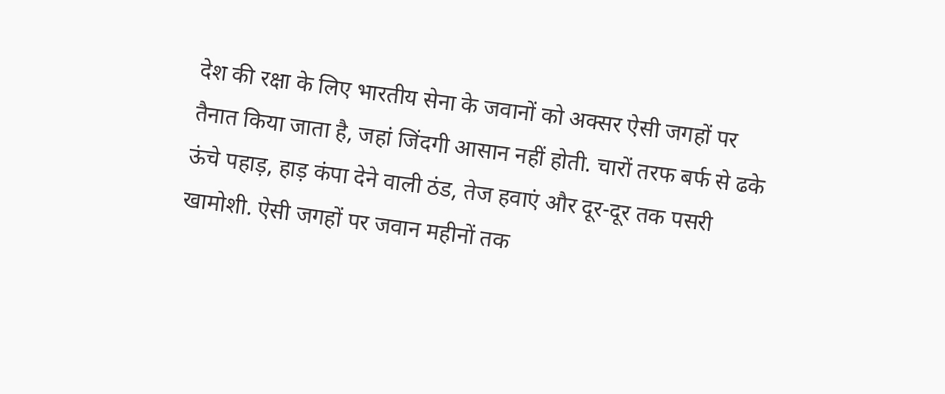देश की रक्षा के लिए भारतीय सेना के जवानों को अक्सर ऐसी जगहों पर तैनात किया जाता है, जहां जिंदगी आसान नहीं होती. चारों तरफ बर्फ से ढके ऊंचे पहाड़, हाड़ कंपा देने वाली ठंड, तेज हवाएं और दूर-दूर तक पसरी खामोशी. ऐसी जगहों पर जवान महीनों तक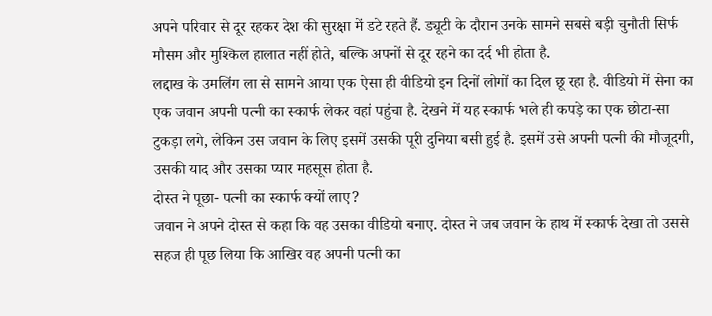अपने परिवार से दूर रहकर देश की सुरक्षा में डटे रहते हैं. ड्यूटी के दौरान उनके सामने सबसे बड़ी चुनौती सिर्फ मौसम और मुश्किल हालात नहीं होते, बल्कि अपनों से दूर रहने का दर्द भी होता है.
लद्दाख के उमलिंग ला से सामने आया एक ऐसा ही वीडियो इन दिनों लोगों का दिल छू रहा है. वीडियो में सेना का एक जवान अपनी पत्नी का स्कार्फ लेकर वहां पहुंचा है. देखने में यह स्कार्फ भले ही कपड़े का एक छोटा-सा टुकड़ा लगे, लेकिन उस जवान के लिए इसमें उसकी पूरी दुनिया बसी हुई है. इसमें उसे अपनी पत्नी की मौजूदगी, उसकी याद और उसका प्यार महसूस होता है.
दोस्त ने पूछा- पत्नी का स्कार्फ क्यों लाए?
जवान ने अपने दोस्त से कहा कि वह उसका वीडियो बनाए. दोस्त ने जब जवान के हाथ में स्कार्फ देखा तो उससे सहज ही पूछ लिया कि आखिर वह अपनी पत्नी का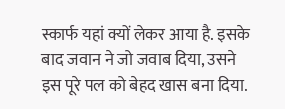स्कार्फ यहां क्यों लेकर आया है. इसके बाद जवान ने जो जवाब दिया, उसने इस पूरे पल को बेहद खास बना दिया.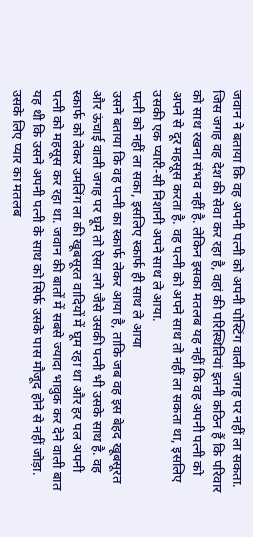जवान ने बताया कि वह अपनी पत्नी को अपनी पोस्टिंग वाली जगह पर नहीं ला सकता. जिस जगह वह देश की सेवा कर रहा है, वहां की परिस्थितियां इतनी कठिन हैं कि परिवार को साथ रखना संभव नहीं है. लेकिन इसका मतलब यह नहीं कि वह अपनी पत्नी को अपने से दूर महसूस करता है. वह पत्नी को अपने साथ तो नहीं ला सकता था, इसलिए उसकी एक प्यारी-सी निशानी अपने साथ ले आया.
पत्नी को नहीं ला सका, इसलिए स्कार्फ ही साथ ले आया
उसने बताया कि वह पत्नी का स्कार्फ लेकर आया है, ताकि जब वह इस बेहद खूबसूरत और ऊंचाई वाली जगह पर घूमे तो ऐसा लगे जैसे उसकी पत्नी भी उसके साथ है. वह स्कार्फ को लेकर उमलिंग ला की खूबसूरत वादियों में घूम रहा था और हर पल अपनी पत्नी को महसूस कर रहा था. जवान की बातों में सबसे ज्यादा भावुक कर देने वाली बात यह थी कि उसने अपनी पत्नी के साथ को सिर्फ उसके पास मौजूद होने से नहीं जोड़ा. उसके लिए प्यार का मतलब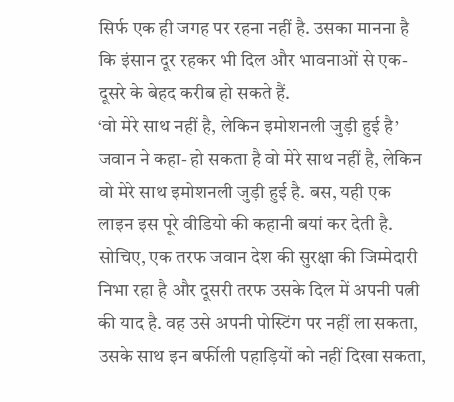सिर्फ एक ही जगह पर रहना नहीं है. उसका मानना है कि इंसान दूर रहकर भी दिल और भावनाओं से एक-दूसरे के बेहद करीब हो सकते हैं.
‘वो मेरे साथ नहीं है, लेकिन इमोशनली जुड़ी हुई है’
जवान ने कहा- हो सकता है वो मेरे साथ नहीं है, लेकिन वो मेरे साथ इमोशनली जुड़ी हुई है. बस, यही एक लाइन इस पूरे वीडियो की कहानी बयां कर देती है. सोचिए, एक तरफ जवान देश की सुरक्षा की जिम्मेदारी निभा रहा है और दूसरी तरफ उसके दिल में अपनी पत्नी की याद है. वह उसे अपनी पोस्टिंग पर नहीं ला सकता, उसके साथ इन बर्फीली पहाड़ियों को नहीं दिखा सकता,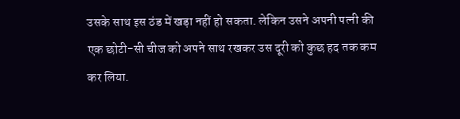उसके साथ इस ठंड में खड़ा नहीं हो सकता. लेकिन उसने अपनी पत्नी की एक छोटी-सी चीज को अपने साथ रखकर उस दूरी को कुछ हद तक कम कर लिया.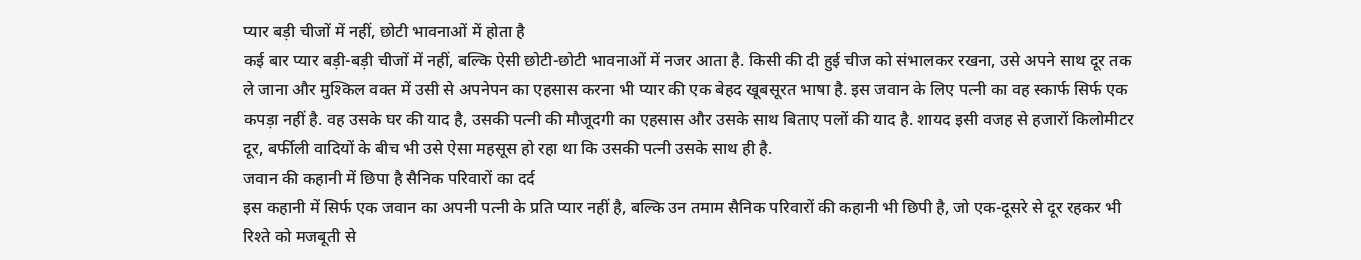प्यार बड़ी चीजों में नहीं, छोटी भावनाओं में होता है
कई बार प्यार बड़ी-बड़ी चीजों में नहीं, बल्कि ऐसी छोटी-छोटी भावनाओं में नजर आता है. किसी की दी हुई चीज को संभालकर रखना, उसे अपने साथ दूर तक ले जाना और मुश्किल वक्त में उसी से अपनेपन का एहसास करना भी प्यार की एक बेहद खूबसूरत भाषा है. इस जवान के लिए पत्नी का वह स्कार्फ सिर्फ एक कपड़ा नहीं है. वह उसके घर की याद है, उसकी पत्नी की मौजूदगी का एहसास और उसके साथ बिताए पलों की याद है. शायद इसी वजह से हजारों किलोमीटर दूर, बर्फीली वादियों के बीच भी उसे ऐसा महसूस हो रहा था कि उसकी पत्नी उसके साथ ही है.
जवान की कहानी में छिपा है सैनिक परिवारों का दर्द
इस कहानी में सिर्फ एक जवान का अपनी पत्नी के प्रति प्यार नहीं है, बल्कि उन तमाम सैनिक परिवारों की कहानी भी छिपी है, जो एक-दूसरे से दूर रहकर भी रिश्ते को मजबूती से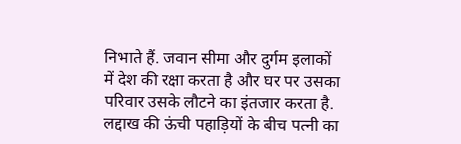निभाते हैं. जवान सीमा और दुर्गम इलाकों में देश की रक्षा करता है और घर पर उसका परिवार उसके लौटने का इंतजार करता है. लद्दाख की ऊंची पहाड़ियों के बीच पत्नी का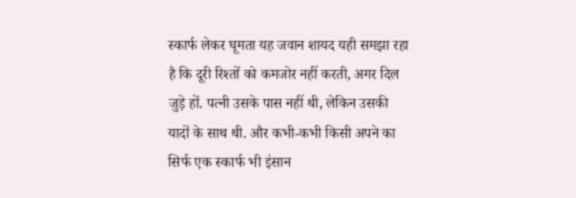स्कार्फ लेकर घूमता यह जवान शायद यही समझा रहा है कि दूरी रिश्तों को कमजोर नहीं करती, अगर दिल जुड़े हों. पत्नी उसके पास नहीं थी, लेकिन उसकी यादों के साथ थी. और कभी-कभी किसी अपने का सिर्फ एक स्कार्फ भी इंसान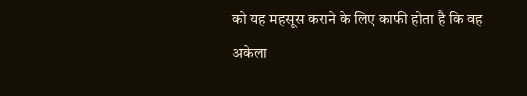को यह महसूस कराने के लिए काफी होता है कि वह अकेला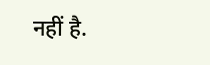नहीं है.